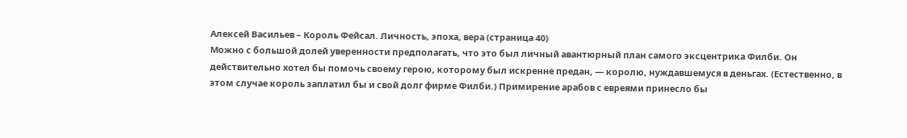Алексей Васильев – Король Фейсал. Личность, эпоха, вера (страница 40)
Можно с большой долей уверенности предполагать, что это был личный авантюрный план самого эксцентрика Филби. Он действительно хотел бы помочь своему герою, которому был искренне предан, — королю, нуждавшемуся в деньгах. (Естественно, в этом случае король заплатил бы и свой долг фирме Филби.) Примирение арабов с евреями принесло бы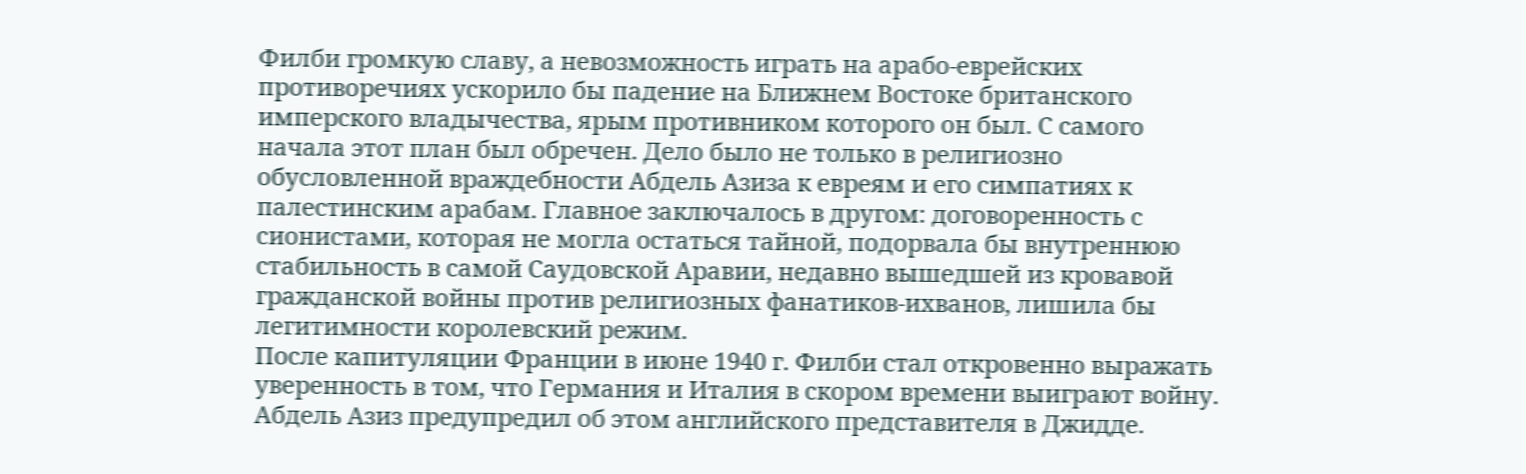Филби громкую славу, а невозможность играть на арабо-еврейских противоречиях ускорило бы падение на Ближнем Востоке британского имперского владычества, ярым противником которого он был. С самого начала этот план был обречен. Дело было не только в религиозно обусловленной враждебности Абдель Азиза к евреям и его симпатиях к палестинским арабам. Главное заключалось в другом: договоренность с сионистами, которая не могла остаться тайной, подорвала бы внутреннюю стабильность в самой Саудовской Аравии, недавно вышедшей из кровавой гражданской войны против религиозных фанатиков-ихванов, лишила бы легитимности королевский режим.
После капитуляции Франции в июне 1940 г. Филби стал откровенно выражать уверенность в том, что Германия и Италия в скором времени выиграют войну. Абдель Азиз предупредил об этом английского представителя в Джидде.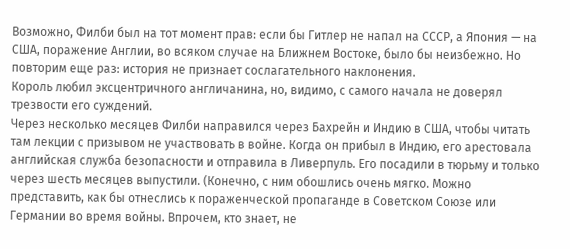Возможно, Филби был на тот момент прав: если бы Гитлер не напал на СССР, а Япония — на США, поражение Англии, во всяком случае на Ближнем Востоке, было бы неизбежно. Но повторим еще раз: история не признает сослагательного наклонения.
Король любил эксцентричного англичанина, но, видимо, с самого начала не доверял трезвости его суждений.
Через несколько месяцев Филби направился через Бахрейн и Индию в США, чтобы читать там лекции с призывом не участвовать в войне. Когда он прибыл в Индию, его арестовала английская служба безопасности и отправила в Ливерпуль. Его посадили в тюрьму и только через шесть месяцев выпустили. (Конечно, с ним обошлись очень мягко. Можно представить, как бы отнеслись к пораженческой пропаганде в Советском Союзе или Германии во время войны. Впрочем, кто знает, не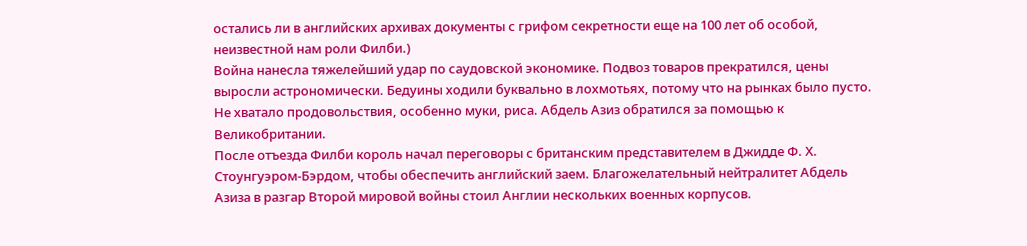остались ли в английских архивах документы с грифом секретности еще на 100 лет об особой, неизвестной нам роли Филби.)
Война нанесла тяжелейший удар по саудовской экономике. Подвоз товаров прекратился, цены выросли астрономически. Бедуины ходили буквально в лохмотьях, потому что на рынках было пусто. Не хватало продовольствия, особенно муки, риса. Абдель Азиз обратился за помощью к Великобритании.
После отъезда Филби король начал переговоры с британским представителем в Джидде Ф. Х. Стоунгуэром-Бэрдом, чтобы обеспечить английский заем. Благожелательный нейтралитет Абдель Азиза в разгар Второй мировой войны стоил Англии нескольких военных корпусов.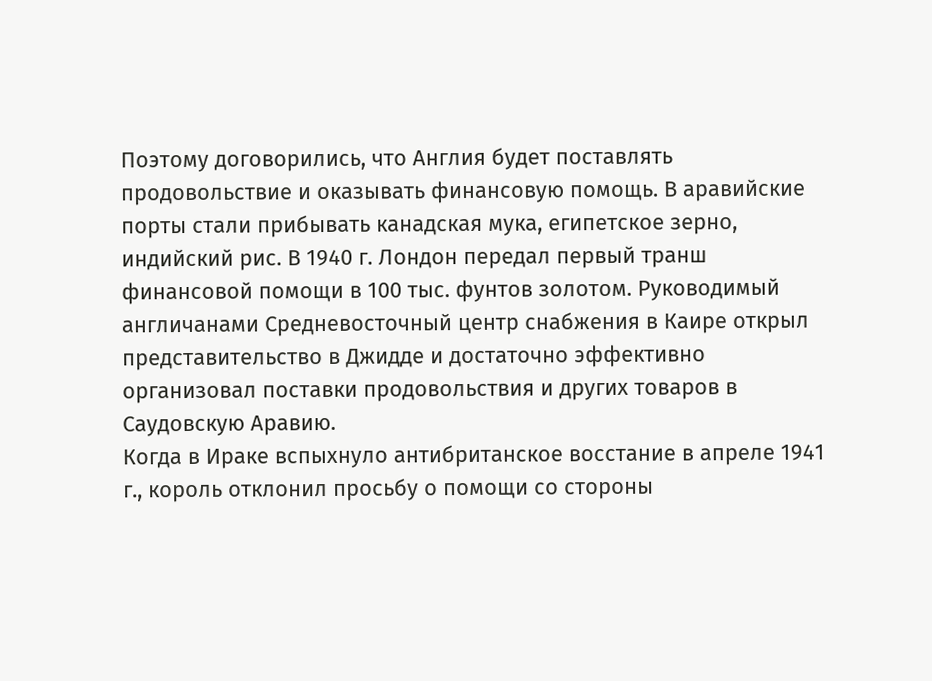Поэтому договорились, что Англия будет поставлять продовольствие и оказывать финансовую помощь. В аравийские порты стали прибывать канадская мука, египетское зерно, индийский рис. В 1940 г. Лондон передал первый транш финансовой помощи в 100 тыс. фунтов золотом. Руководимый англичанами Средневосточный центр снабжения в Каире открыл представительство в Джидде и достаточно эффективно организовал поставки продовольствия и других товаров в Саудовскую Аравию.
Когда в Ираке вспыхнуло антибританское восстание в апреле 1941 г., король отклонил просьбу о помощи со стороны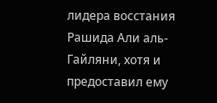лидера восстания Рашида Али аль-Гайляни, хотя и предоставил ему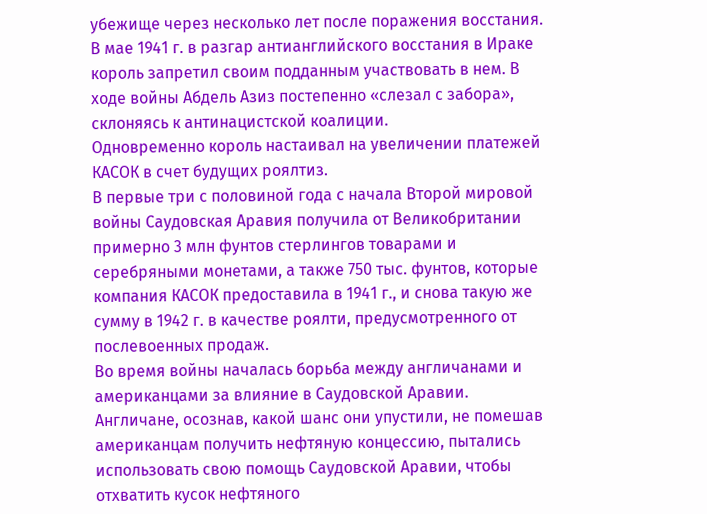убежище через несколько лет после поражения восстания.
В мае 1941 г. в разгар антианглийского восстания в Ираке король запретил своим подданным участвовать в нем. В ходе войны Абдель Азиз постепенно «слезал с забора», склоняясь к антинацистской коалиции.
Одновременно король настаивал на увеличении платежей КАСОК в счет будущих роялтиз.
В первые три с половиной года с начала Второй мировой войны Саудовская Аравия получила от Великобритании примерно 3 млн фунтов стерлингов товарами и серебряными монетами, а также 750 тыс. фунтов, которые компания КАСОК предоставила в 1941 г., и снова такую же сумму в 1942 г. в качестве роялти, предусмотренного от послевоенных продаж.
Во время войны началась борьба между англичанами и американцами за влияние в Саудовской Аравии. Англичане, осознав, какой шанс они упустили, не помешав американцам получить нефтяную концессию, пытались использовать свою помощь Саудовской Аравии, чтобы отхватить кусок нефтяного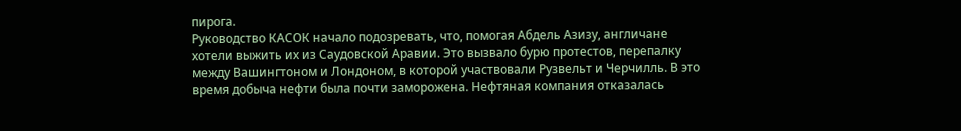пирога.
Руководство КАСОК начало подозревать, что, помогая Абдель Азизу, англичане хотели выжить их из Саудовской Аравии. Это вызвало бурю протестов, перепалку между Вашингтоном и Лондоном, в которой участвовали Рузвельт и Черчилль. В это время добыча нефти была почти заморожена. Нефтяная компания отказалась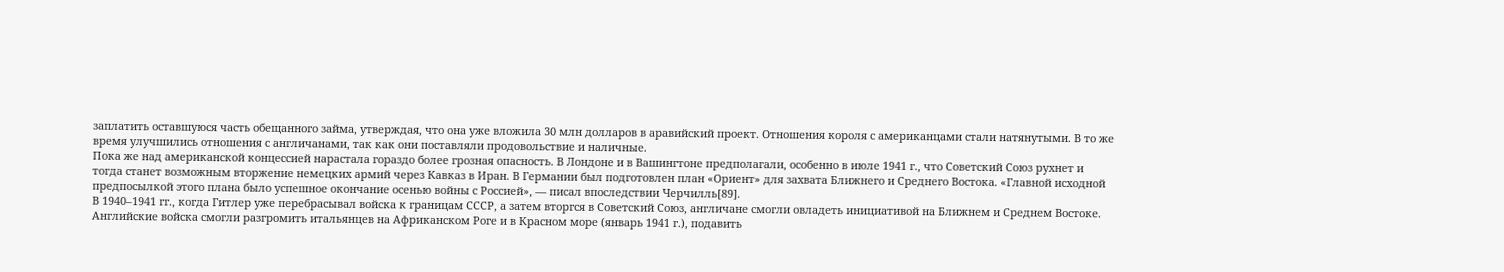заплатить оставшуюся часть обещанного займа, утверждая, что она уже вложила 30 млн долларов в аравийский проект. Отношения короля с американцами стали натянутыми. В то же время улучшились отношения с англичанами, так как они поставляли продовольствие и наличные.
Пока же над американской концессией нарастала гораздо более грозная опасность. В Лондоне и в Вашингтоне предполагали, особенно в июле 1941 г., что Советский Союз рухнет и тогда станет возможным вторжение немецких армий через Кавказ в Иран. В Германии был подготовлен план «Ориент» для захвата Ближнего и Среднего Востока. «Главной исходной предпосылкой этого плана было успешное окончание осенью войны с Россией», — писал впоследствии Черчилль[89].
В 1940–1941 гг., когда Гитлер уже перебрасывал войска к границам СССР, а затем вторгся в Советский Союз, англичане смогли овладеть инициативой на Ближнем и Среднем Востоке. Английские войска смогли разгромить итальянцев на Африканском Роге и в Красном море (январь 1941 г.), подавить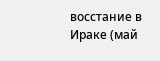восстание в Ираке (май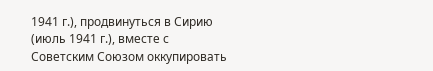1941 г.), продвинуться в Сирию (июль 1941 г.), вместе с Советским Союзом оккупировать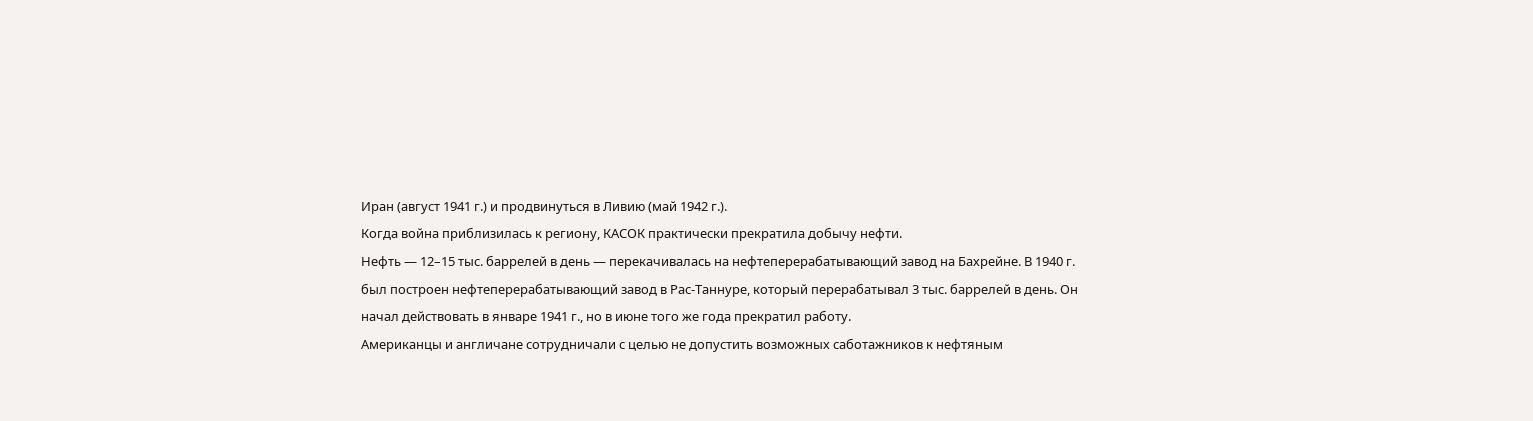Иран (август 1941 г.) и продвинуться в Ливию (май 1942 г.).
Когда война приблизилась к региону, КАСОК практически прекратила добычу нефти.
Нефть — 12–15 тыс. баррелей в день — перекачивалась на нефтеперерабатывающий завод на Бахрейне. В 1940 г. был построен нефтеперерабатывающий завод в Рас-Таннуре, который перерабатывал 3 тыс. баррелей в день. Он начал действовать в январе 1941 г., но в июне того же года прекратил работу.
Американцы и англичане сотрудничали с целью не допустить возможных саботажников к нефтяным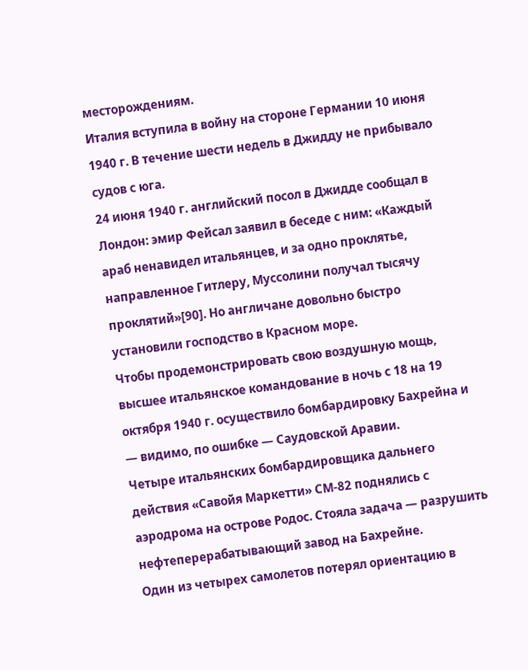месторождениям.
Италия вступила в войну на стороне Германии 10 июня 1940 г. В течение шести недель в Джидду не прибывало судов с юга.
24 июня 1940 г. английский посол в Джидде сообщал в Лондон: эмир Фейсал заявил в беседе с ним: «Каждый араб ненавидел итальянцев, и за одно проклятье, направленное Гитлеру, Муссолини получал тысячу проклятий»[90]. Но англичане довольно быстро установили господство в Красном море.
Чтобы продемонстрировать свою воздушную мощь, высшее итальянское командование в ночь с 18 на 19 октября 1940 г. осуществило бомбардировку Бахрейна и — видимо, по ошибке — Саудовской Аравии.
Четыре итальянских бомбардировщика дальнего действия «Савойя Маркетти» СМ-82 поднялись с аэродрома на острове Родос. Стояла задача — разрушить нефтеперерабатывающий завод на Бахрейне.
Один из четырех самолетов потерял ориентацию в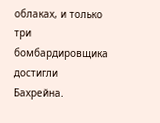облаках, и только три бомбардировщика достигли Бахрейна.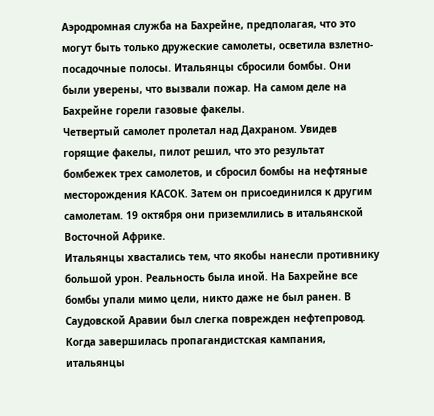Аэродромная служба на Бахрейне, предполагая, что это могут быть только дружеские самолеты, осветила взлетно-посадочные полосы. Итальянцы сбросили бомбы. Они были уверены, что вызвали пожар. На самом деле на Бахрейне горели газовые факелы.
Четвертый самолет пролетал над Дахраном. Увидев горящие факелы, пилот решил, что это результат бомбежек трех самолетов, и сбросил бомбы на нефтяные месторождения КАСОК. Затем он присоединился к другим самолетам. 19 октября они приземлились в итальянской Восточной Африке.
Итальянцы хвастались тем, что якобы нанесли противнику большой урон. Реальность была иной. На Бахрейне все бомбы упали мимо цели, никто даже не был ранен. В Саудовской Аравии был слегка поврежден нефтепровод. Когда завершилась пропагандистская кампания, итальянцы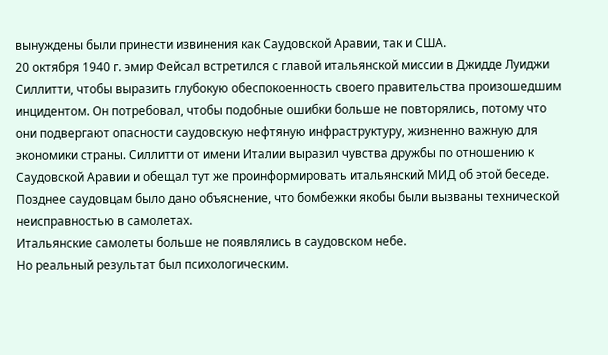вынуждены были принести извинения как Саудовской Аравии, так и США.
20 октября 1940 г. эмир Фейсал встретился с главой итальянской миссии в Джидде Луиджи Силлитти, чтобы выразить глубокую обеспокоенность своего правительства произошедшим инцидентом. Он потребовал, чтобы подобные ошибки больше не повторялись, потому что они подвергают опасности саудовскую нефтяную инфраструктуру, жизненно важную для экономики страны. Силлитти от имени Италии выразил чувства дружбы по отношению к Саудовской Аравии и обещал тут же проинформировать итальянский МИД об этой беседе. Позднее саудовцам было дано объяснение, что бомбежки якобы были вызваны технической неисправностью в самолетах.
Итальянские самолеты больше не появлялись в саудовском небе.
Но реальный результат был психологическим.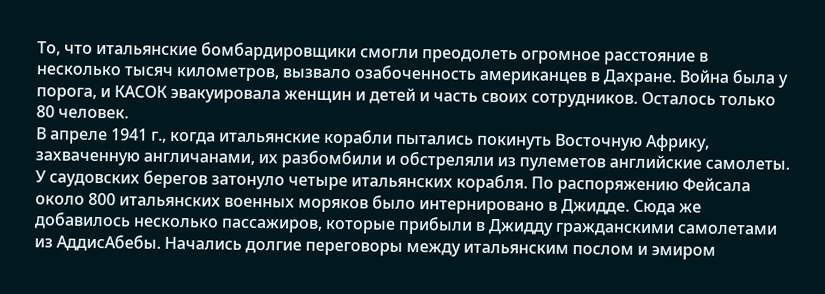То, что итальянские бомбардировщики смогли преодолеть огромное расстояние в несколько тысяч километров, вызвало озабоченность американцев в Дахране. Война была у порога, и КАСОК эвакуировала женщин и детей и часть своих сотрудников. Осталось только 80 человек.
В апреле 1941 г., когда итальянские корабли пытались покинуть Восточную Африку, захваченную англичанами, их разбомбили и обстреляли из пулеметов английские самолеты. У саудовских берегов затонуло четыре итальянских корабля. По распоряжению Фейсала около 800 итальянских военных моряков было интернировано в Джидде. Сюда же добавилось несколько пассажиров, которые прибыли в Джидду гражданскими самолетами из АддисАбебы. Начались долгие переговоры между итальянским послом и эмиром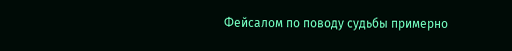Фейсалом по поводу судьбы примерно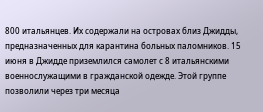800 итальянцев. Их содержали на островах близ Джидды, предназначенных для карантина больных паломников. 15 июня в Джидде приземлился самолет с 8 итальянскими военнослужащими в гражданской одежде. Этой группе позволили через три месяца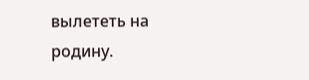вылететь на родину.